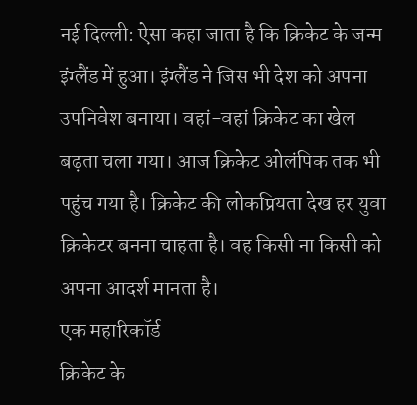नई दिल्ली: ऐसा कहा जाता है कि क्रिकेट के जन्म इंग्लैंड में हुआ। इंग्लैंड ने जिस भी देश को अपना उपनिवेश बनाया। वहां-वहां क्रिकेट का खेल बढ़ता चला गया। आज क्रिकेट ओलंपिक तक भी पहुंच गया है। क्रिकेट की लोकप्रियता देख हर युवा क्रिकेटर बनना चाहता है। वह किसी ना किसी को अपना आदर्श मानता है।
एक महारिकॉर्ड
क्रिकेट के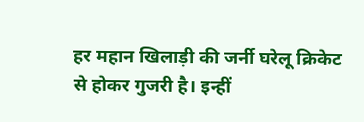हर महान खिलाड़ी की जर्नी घरेलू क्रिकेट से होकर गुजरी है। इन्हीं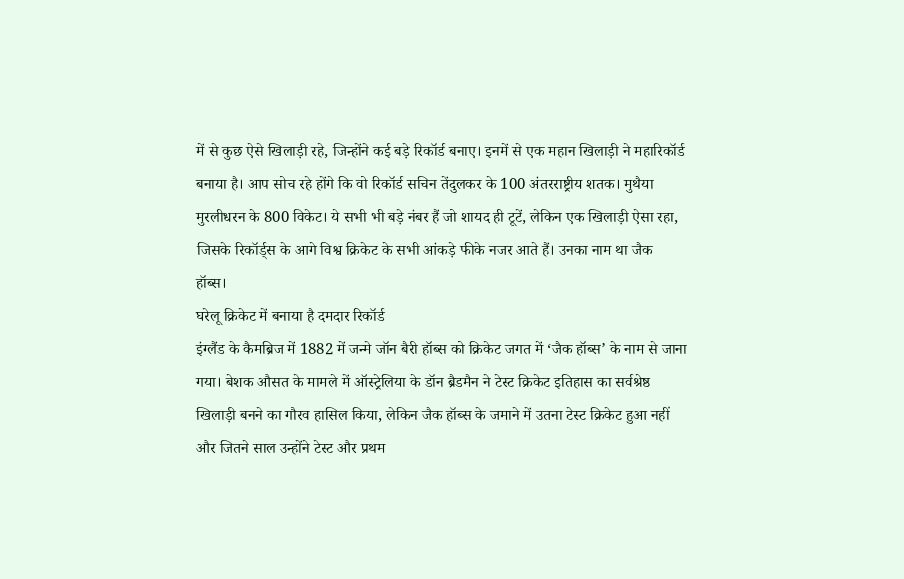में से कुछ ऐसे खिलाड़ी रहे, जिन्होंने कई बड़े रिकॉर्ड बनाए। इनमें से एक महान खिलाड़ी ने महारिकॉर्ड बनाया है। आप सोच रहे होंगे कि वो रिकॉर्ड सचिन तेंदुलकर के 100 अंतरराष्ट्रीय शतक। मुथैया मुरलीधरन के 800 विकेट। ये सभी भी बड़े नंबर हैं जो शायद ही टूटें, लेकिन एक खिलाड़ी ऐसा रहा, जिसके रिकॉर्ड्स के आगे विश्व क्रिकेट के सभी आंकड़े फीके नजर आते हैं। उनका नाम था जैक हॉब्स।
घरेलू क्रिकेट में बनाया है दमदार रिकॉर्ड
इंग्लैंड के कैमब्रिज में 1882 में जन्मे जॉन बैरी हॉब्स को क्रिकेट जगत में ‘जैक हॉब्स’ के नाम से जाना गया। बेशक औसत के मामले में ऑस्ट्रेलिया के डॉन ब्रैडमैन ने टेस्ट क्रिकेट इतिहास का सर्वश्रेष्ठ खिलाड़ी बनने का गौरव हासिल किया, लेकिन जैक हॉब्स के जमाने में उतना टेस्ट क्रिकेट हुआ नहीं और जितने साल उन्होंने टेस्ट और प्रथम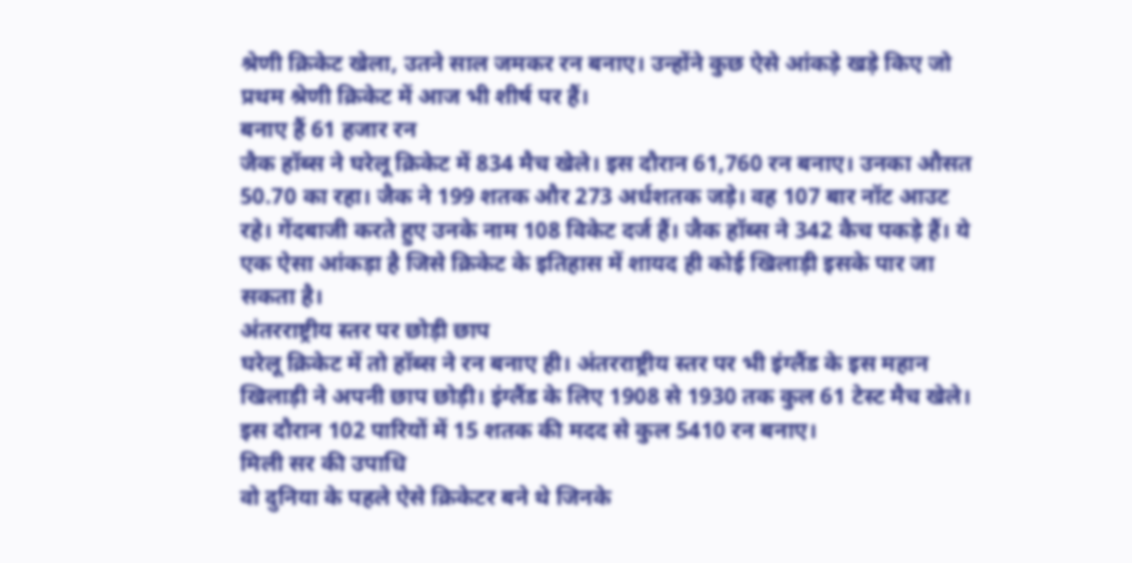श्रेणी क्रिकेट खेला, उतने साल जमकर रन बनाए। उन्होंने कुछ ऐसे आंकड़े खड़े किए जो प्रथम श्रेणी क्रिकेट में आज भी शीर्ष पर हैं।
बनाए हैं 61 हजार रन
जैक हॉब्स ने घरेलू क्रिकेट में 834 मैच खेले। इस दौरान 61,760 रन बनाए। उनका औसत 50.70 का रहा। जैक ने 199 शतक और 273 अर्धशतक जड़े। वह 107 बार नॉट आउट रहे। गेंदबाजी करते हुए उनके नाम 108 विकेट दर्ज हैं। जैक हॉब्स ने 342 कैच पकड़े हैं। ये एक ऐसा आंकड़ा है जिसे क्रिकेट के इतिहास में शायद ही कोई खिलाड़ी इसके पार जा सकता है।
अंतरराष्ट्रीय स्तर पर छोड़ी छाप
घरेलू क्रिकेट में तो हॉब्स ने रन बनाए ही। अंतरराष्ट्रीय स्तर पर भी इंग्लैंड के इस महान खिलाड़ी ने अपनी छाप छोड़ी। इंग्लैंड के लिए 1908 से 1930 तक कुल 61 टेस्ट मैच खेले। इस दौरान 102 पारियों में 15 शतक की मदद से कुल 5410 रन बनाए।
मिली सर की उपाधि
वो दुनिया के पहले ऐसे क्रिकेटर बने थे जिनके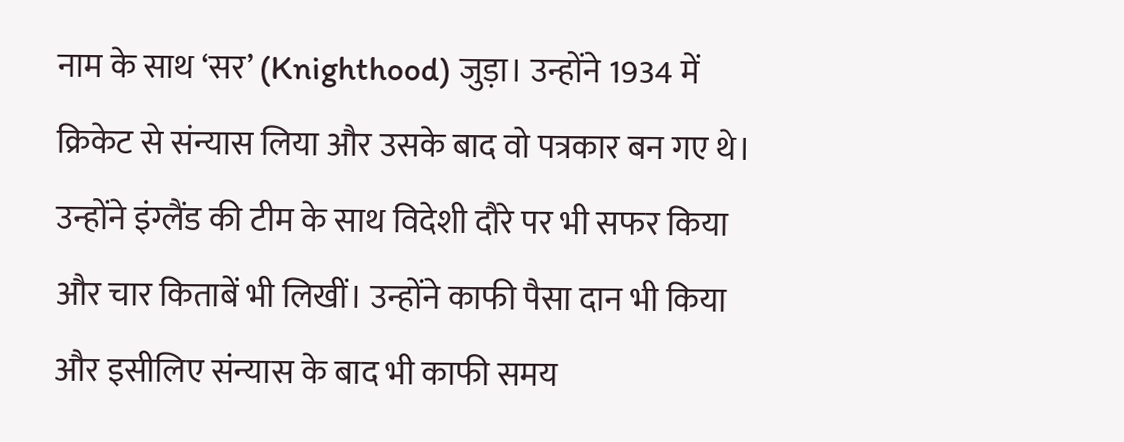नाम के साथ ‘सर’ (Knighthood) जुड़ा। उन्होंने 1934 में क्रिकेट से संन्यास लिया और उसके बाद वो पत्रकार बन गए थे। उन्होंने इंग्लैंड की टीम के साथ विदेशी दौरे पर भी सफर किया और चार किताबें भी लिखीं। उन्होंने काफी पैसा दान भी किया और इसीलिए संन्यास के बाद भी काफी समय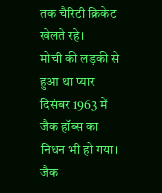तक चैरिटी क्रिकेट खेलते रहे।
मोची की लड़की से हुआ था प्यार
दिसंबर 1963 में जैक हॉब्स का निधन भी हो गया। जैक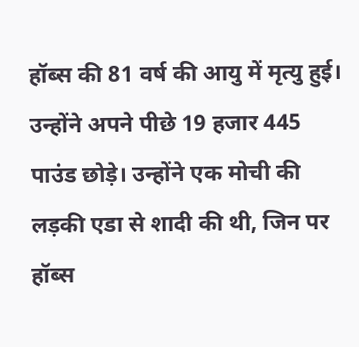हॉब्स की 81 वर्ष की आयु में मृत्यु हुई। उन्होंने अपने पीछे 19 हजार 445 पाउंड छोड़े। उन्होंने एक मोची की लड़की एडा से शादी की थी, जिन पर हॉब्स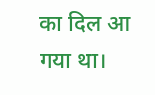का दिल आ गया था।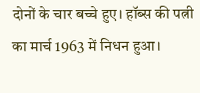दोनों के चार बच्चे हुए। हॉब्स की पत्नी का मार्च 1963 में निधन हुआ।